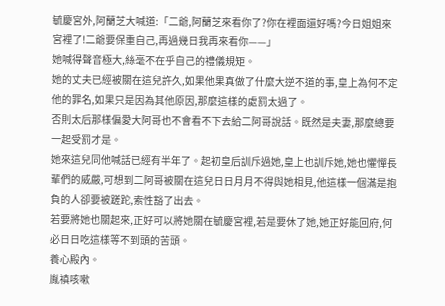毓慶宮外,阿蘭芝大喊道:「二爺,阿蘭芝來看你了?你在裡面還好嗎?今日姐姐來宮裡了!二爺要保重自己,再過幾日我再來看你——」
她喊得聲音極大,絲毫不在乎自己的禮儀規矩。
她的丈夫已經被關在這兒許久,如果他果真做了什麼大逆不道的事,皇上為何不定他的罪名,如果只是因為其他原因,那麼這樣的處罰太過了。
否則太后那樣偏愛大阿哥也不會看不下去給二阿哥說話。既然是夫妻,那麼總要一起受罰才是。
她來這兒同他喊話已經有半年了。起初皇后訓斥過她,皇上也訓斥她,她也懼憚長輩們的威嚴,可想到二阿哥被關在這兒日日月月不得與她相見,他這樣一個滿是抱負的人卻要被蹉跎,索性豁了出去。
若要將她也關起來,正好可以將她關在毓慶宮裡,若是要休了她,她正好能回府,何必日日吃這樣等不到頭的苦頭。
養心殿內。
胤禛咳嗽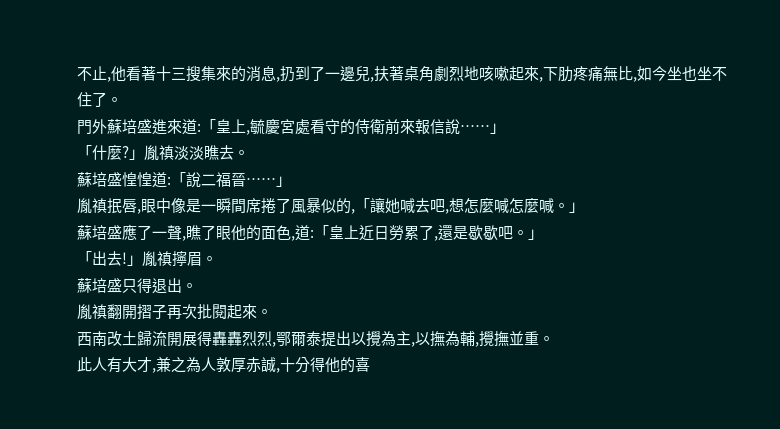不止,他看著十三搜集來的消息,扔到了一邊兒,扶著桌角劇烈地咳嗽起來,下肋疼痛無比,如今坐也坐不住了。
門外蘇培盛進來道:「皇上,毓慶宮處看守的侍衛前來報信說……」
「什麼?」胤禛淡淡瞧去。
蘇培盛惶惶道:「說二福晉……」
胤禛抿唇,眼中像是一瞬間席捲了風暴似的,「讓她喊去吧,想怎麼喊怎麼喊。」
蘇培盛應了一聲,瞧了眼他的面色,道:「皇上近日勞累了,還是歇歇吧。」
「出去!」胤禛擰眉。
蘇培盛只得退出。
胤禛翻開摺子再次批閱起來。
西南改土歸流開展得轟轟烈烈,鄂爾泰提出以攪為主,以撫為輔,攪撫並重。
此人有大才,兼之為人敦厚赤誠,十分得他的喜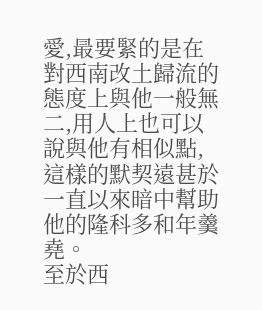愛,最要緊的是在對西南改土歸流的態度上與他一般無二,用人上也可以說與他有相似點,這樣的默契遠甚於一直以來暗中幫助他的隆科多和年羹堯。
至於西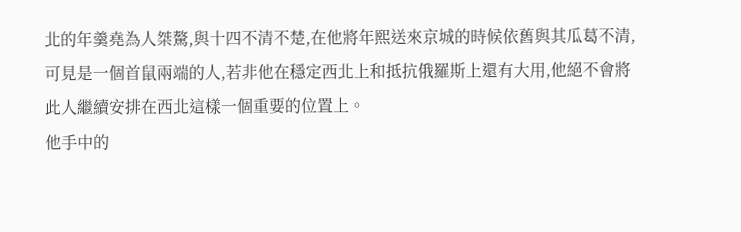北的年羹堯為人桀驁,與十四不清不楚,在他將年熙送來京城的時候依舊與其瓜葛不清,可見是一個首鼠兩端的人,若非他在穩定西北上和抵抗俄羅斯上還有大用,他絕不會將此人繼續安排在西北這樣一個重要的位置上。
他手中的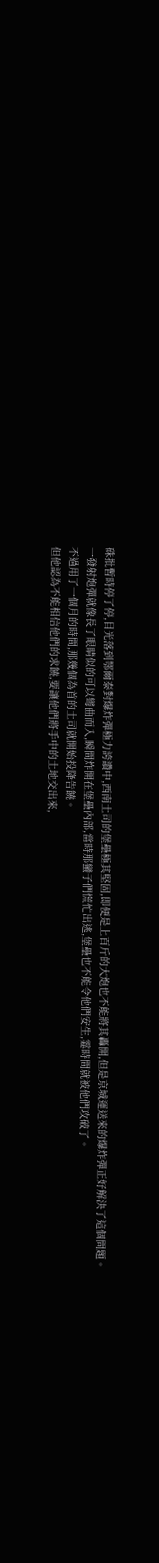硃批暫時停了停,目光落到鄂爾泰對爆炸彈極力誇讚中,西南土司的堡壘極其堅固,即便是上百斤的大炮也不能將其轟開,但是京城運送來的爆炸彈正好解決了這個問題。
一發射炮彈就像長了眼睛似的可以彎曲而入,瞬間炸開在堡壘內部,當時那蠻子們慌忙出逃,堡壘也不能令他們安生,霎時間就被他們攻破了。
不過用了一個月的時間,那幾個為首的土司就開始投降告饒。
但他認為不能相信他們的求饒,要讓他們將手中的土地交出來,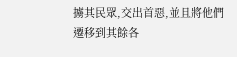擄其民眾,交出首惡,並且將他們遷移到其餘各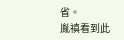省。
胤禛看到此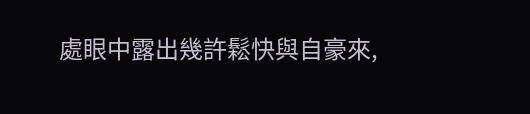處眼中露出幾許鬆快與自豪來,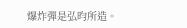爆炸彈是弘昀所造。